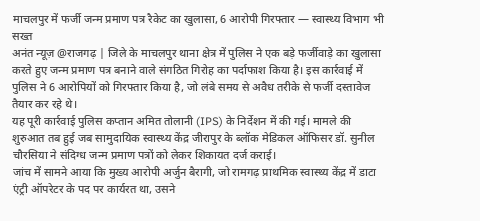माचलपुर में फर्जी जन्म प्रमाण पत्र रैकेट का खुलासा, 6 आरोपी गिरफ्तार — स्वास्थ्य विभाग भी सख्त
अनंत न्यूज़ @राजगढ़ | जिले के माचलपुर थाना क्षेत्र में पुलिस ने एक बड़े फर्जीवाड़े का खुलासा करते हुए जन्म प्रमाण पत्र बनाने वाले संगठित गिरोह का पर्दाफाश किया है। इस कार्रवाई में पुलिस ने 6 आरोपियों को गिरफ्तार किया है, जो लंबे समय से अवैध तरीके से फर्जी दस्तावेज तैयार कर रहे थे।
यह पूरी कार्रवाई पुलिस कप्तान अमित तोलानी (IPS) के निर्देशन में की गई। मामले की शुरुआत तब हुई जब सामुदायिक स्वास्थ्य केंद्र जीरापुर के ब्लॉक मेडिकल ऑफिसर डॉ. सुनील चौरसिया ने संदिग्ध जन्म प्रमाण पत्रों को लेकर शिकायत दर्ज कराई।
जांच में सामने आया कि मुख्य आरोपी अर्जुन बैरागी, जो रामगढ़ प्राथमिक स्वास्थ्य केंद्र में डाटा एंट्री ऑपरेटर के पद पर कार्यरत था, उसने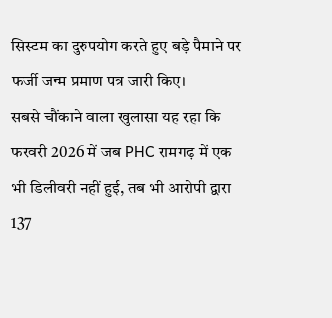सिस्टम का दुरुपयोग करते हुए बड़े पैमाने पर फर्जी जन्म प्रमाण पत्र जारी किए।
सबसे चौंकाने वाला खुलासा यह रहा कि फरवरी 2026 में जब PHC रामगढ़ में एक भी डिलीवरी नहीं हुई, तब भी आरोपी द्वारा 137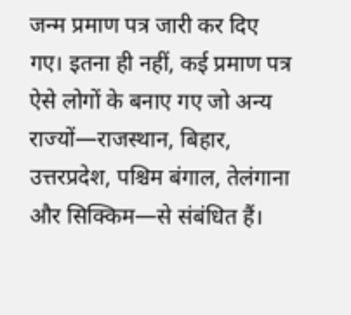जन्म प्रमाण पत्र जारी कर दिए गए। इतना ही नहीं, कई प्रमाण पत्र ऐसे लोगों के बनाए गए जो अन्य राज्यों—राजस्थान, बिहार, उत्तरप्रदेश, पश्चिम बंगाल, तेलंगाना और सिक्किम—से संबंधित हैं।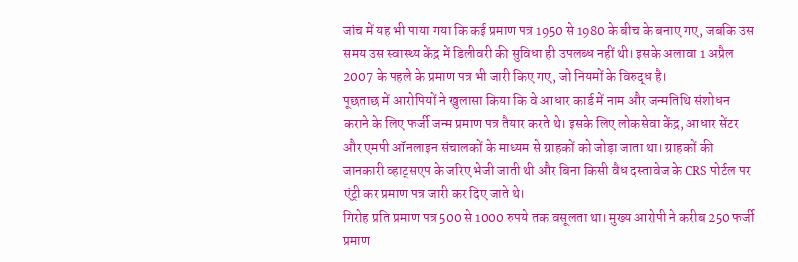जांच में यह भी पाया गया कि कई प्रमाण पत्र 1950 से 1980 के बीच के बनाए गए, जबकि उस समय उस स्वास्थ्य केंद्र में डिलीवरी की सुविधा ही उपलब्ध नहीं थी। इसके अलावा 1 अप्रैल 2007 के पहले के प्रमाण पत्र भी जारी किए गए, जो नियमों के विरुद्ध है।
पूछताछ में आरोपियों ने खुलासा किया कि वे आधार कार्ड में नाम और जन्मतिथि संशोधन कराने के लिए फर्जी जन्म प्रमाण पत्र तैयार करते थे। इसके लिए लोकसेवा केंद्र, आधार सेंटर और एमपी ऑनलाइन संचालकों के माध्यम से ग्राहकों को जोड़ा जाता था। ग्राहकों की जानकारी व्हाट्सएप के जरिए भेजी जाती थी और बिना किसी वैध दस्तावेज के CRS पोर्टल पर एंट्री कर प्रमाण पत्र जारी कर दिए जाते थे।
गिरोह प्रति प्रमाण पत्र 500 से 1000 रुपये तक वसूलता था। मुख्य आरोपी ने करीब 250 फर्जी प्रमाण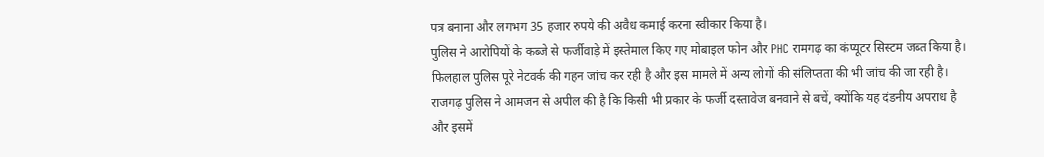पत्र बनाना और लगभग 35 हजार रुपये की अवैध कमाई करना स्वीकार किया है।
पुलिस ने आरोपियों के कब्जे से फर्जीवाड़े में इस्तेमाल किए गए मोबाइल फोन और PHC रामगढ़ का कंप्यूटर सिस्टम जब्त किया है। फिलहाल पुलिस पूरे नेटवर्क की गहन जांच कर रही है और इस मामले में अन्य लोगों की संलिप्तता की भी जांच की जा रही है।
राजगढ़ पुलिस ने आमजन से अपील की है कि किसी भी प्रकार के फर्जी दस्तावेज बनवाने से बचें, क्योंकि यह दंडनीय अपराध है और इसमें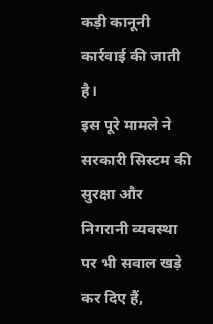कड़ी कानूनी कार्रवाई की जाती है।
इस पूरे मामले ने सरकारी सिस्टम की सुरक्षा और निगरानी व्यवस्था पर भी सवाल खड़े कर दिए हैं,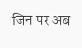जिन पर अब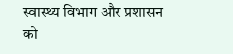स्वास्थ्य विभाग और प्रशासन को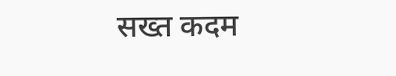सख्त कदम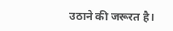उठाने की जरूरत है।